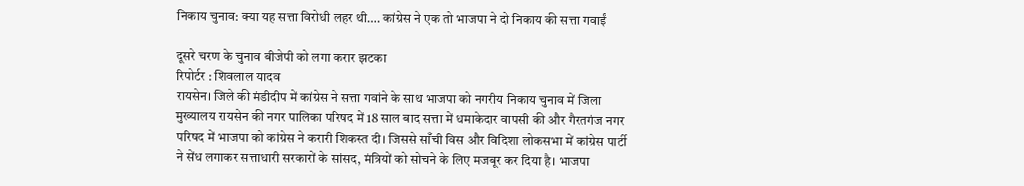निकाय चुनाव: क्या यह सत्ता विरोधी लहर थी…. कांग्रेस ने एक तो भाजपा ने दो निकाय की सत्ता गवाईं

दूसरे चरण के चुनाव बीजेपी को लगा करार झटका
रिपोर्टर : शिवलाल यादव
रायसेन। जिले की मंडीदीप में कांग्रेस ने सत्ता गवांने के साथ भाजपा को नगरीय निकाय चुनाव में जिला मुख्यालय रायसेन की नगर पालिका परिषद में 18 साल बाद सत्ता में धमाकेदार वापसी की और गैरतगंज नगर परिषद में भाजपा को कांग्रेस ने करारी शिकस्त दी। जिससे साँची विस और विदिशा लोकसभा में कांग्रेस पार्टी ने सेंध लगाकर सत्ताधारी सरकारों के सांसद, मंत्रियों को सोचने के लिए मजबूर कर दिया है। भाजपा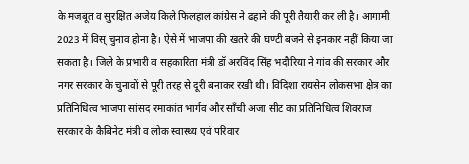के मजबूत व सुरक्षित अजेय किले फिलहाल कांग्रेस ने ढहाने की पूरी तैयारी कर ली है। आगामी 2023 में विस् चुनाव होना है। ऐसे में भाजपा की खतरे की घण्टी बजने से इनकार नहीं किया जा सकता है। जिले के प्रभारी व सहकारिता मंत्री डॉ अरविंद सिंह भदौरिया ने गांव की सरकार और नगर सरकार के चुनावों से पूरी तरह से दूरी बनाकर रखी थी। विदिशा रायसेन लोकसभा क्षेत्र का प्रतिनिधित्व भाजपा सांसद रमाकांत भार्गव और साँची अजा सीट का प्रतिनिधित्व शिवराज सरकार के कैबिनेट मंत्री व लोक स्वास्थ्य एवं परिवार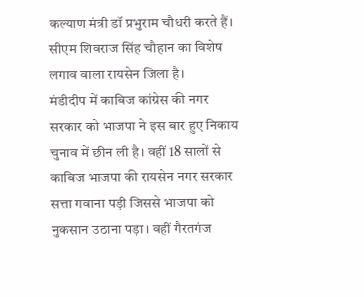कल्याण मंत्री डॉ प्रभुराम चौधरी करते हैं। सीएम शिवराज सिंह चौहान का विशेष लगाव वाला रायसेन जिला है।
मंडीदीप में काबिज कांग्रेस की नगर सरकार को भाजपा ने इस बार हुए निकाय चुनाव में छीन ली है। वहीं 18 सालों से काबिज भाजपा की रायसेन नगर सरकार सत्ता गवाना पड़ी जिससे भाजपा को नुकसान उठाना पड़ा। वहीं गैरतगंज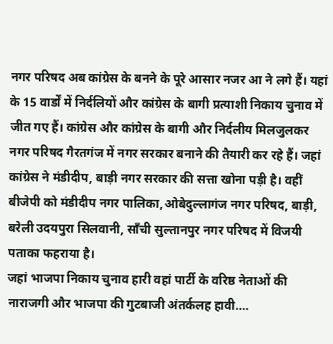नगर परिषद अब कांग्रेस के बनने के पूरे आसार नजर आ ने लगे हैं। यहां के 15 वार्डों में निर्दलियों और कांग्रेस के बागी प्रत्याशी निकाय चुनाव में जीत गए हैं। कांग्रेस और कांग्रेस के बागी और निर्दलीय मिलजुलकर नगर परिषद गैरतगंज में नगर सरकार बनाने की तैयारी कर रहे हैं। जहां कांग्रेस ने मंडीदीप, बाड़ी नगर सरकार की सत्ता खोना पड़ी है। वहीं बीजेपी को मंडीदीप नगर पालिका,ओबेदुल्लागंज नगर परिषद, बाड़ी, बरेली उदयपुरा सिलवानी, साँची सुल्तानपुर नगर परिषद में विजयी पताका फहराया है।
जहां भाजपा निकाय चुनाव हारी वहां पार्टी के वरिष्ठ नेताओं की नाराजगी और भाजपा की गुटबाजी अंतर्कलह हावी….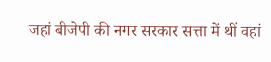जहां बीजेपी की नगर सरकार सत्ता में थीं वहां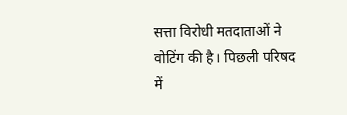सत्ता विरोधी मतदाताओं ने वोटिंग की है। पिछली परिषद में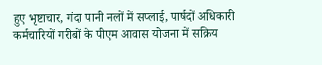हुए भृष्टाचार, गंदा पानी नलों में सप्लाई, पार्षदों अधिकारी कर्मचारियों गरीबों के पीएम आवास योजना में सक्रिय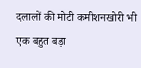दलालों की मोटी कमीशनखोरी भी एक बहुत बड़ा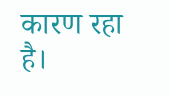कारण रहा है।